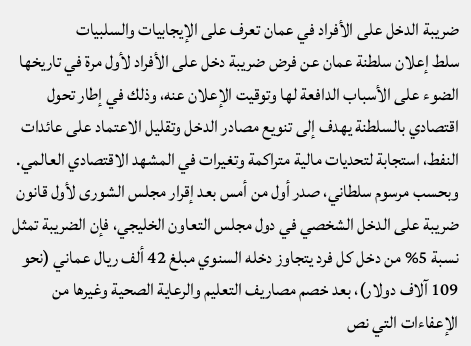ضريبة الدخل على الأفراد في عمان تعرف على الإيجابيات والسلبيات
سلط إعلان سلطنة عمان عن فرض ضريبة دخل على الأفراد لأول مرة في تاريخها الضوء على الأسباب الدافعة لها وتوقيت الإعلان عنه، وذلك في إطار تحول اقتصادي بالسلطنة يهدف إلى تنويع مصادر الدخل وتقليل الاعتماد على عائدات النفط، استجابة لتحديات مالية متراكمة وتغيرات في المشهد الاقتصادي العالمي.
وبحسب مرسوم سلطاني، صدر أول من أمس بعد إقرار مجلس الشورى لأول قانون ضريبة على الدخل الشخصي في دول مجلس التعاون الخليجي، فإن الضريبة تمثل نسبة 5% من دخل كل فرد يتجاوز دخله السنوي مبلغ 42 ألف ريال عماني (نحو 109 آلاف دولار)، بعد خصم مصاريف التعليم والرعاية الصحية وغيرها من الإعفاءات التي نص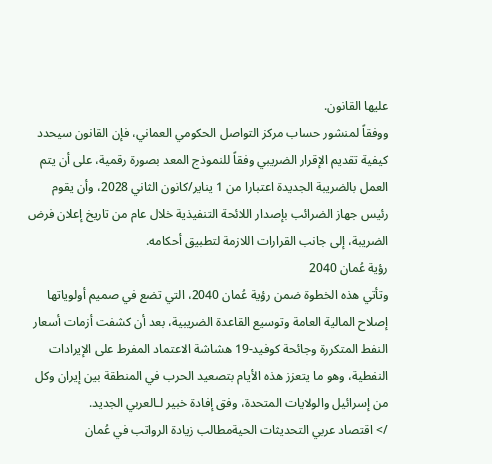عليها القانون.
ووفقاً لمنشور حساب مركز التواصل الحكومي العماني، فإن القانون سيحدد كيفية تقديم الإقرار الضريبي وفقاً للنموذج المعد بصورة رقمية، على أن يتم العمل بالضريبة الجديدة اعتبارا من 1 يناير/كانون الثاني 2028، وأن يقوم رئيس جهاز الضرائب بإصدار اللائحة التنفيذية خلال عام من تاريخ إعلان فرض الضريبة، إلى جانب القرارات اللازمة لتطبيق أحكامه.
رؤية عُمان 2040
وتأتي هذه الخطوة ضمن رؤية عُمان 2040، التي تضع في صميم أولوياتها إصلاح المالية العامة وتوسيع القاعدة الضريبية، بعد أن كشفت أزمات أسعار النفط المتكررة وجائحة كوفيد-19 هشاشة الاعتماد المفرط على الإيرادات النفطية، وهو ما يتعزز هذه الأيام بتصعيد الحرب في المنطقة بين إيران وكل من إسرائيل والولايات المتحدة، وفق إفادة خبير لـالعربي الجديد.
/> اقتصاد عربي التحديثات الحيةمطالب زيادة الرواتب في عُمان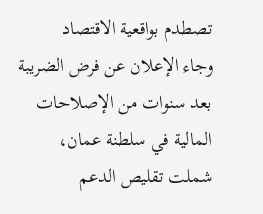تصطدم بواقعية الاقتصاد
وجاء الإعلان عن فرض الضريبة بعد سنوات من الإصلاحات المالية في سلطنة عمان، شملت تقليص الدعم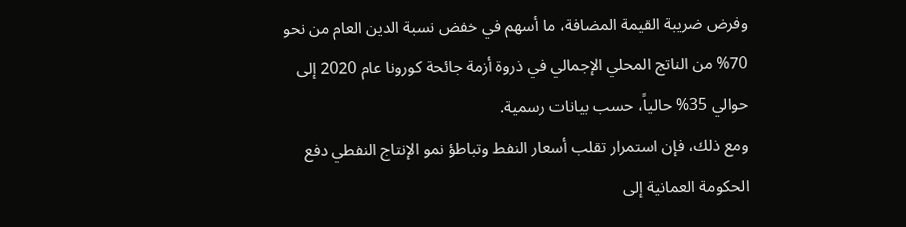وفرض ضريبة القيمة المضافة، ما أسهم في خفض نسبة الدين العام من نحو 70% من الناتج المحلي الإجمالي في ذروة أزمة جائحة كورونا عام 2020 إلى حوالي 35% حالياً، حسب بيانات رسمية.
ومع ذلك، فإن استمرار تقلب أسعار النفط وتباطؤ نمو الإنتاج النفطي دفع الحكومة العمانية إلى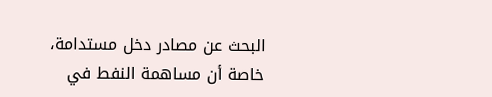البحث عن مصادر دخل مستدامة، خاصة أن مساهمة النفط في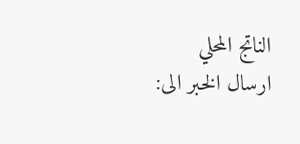الناتج المحلي
ارسال الخبر الى: